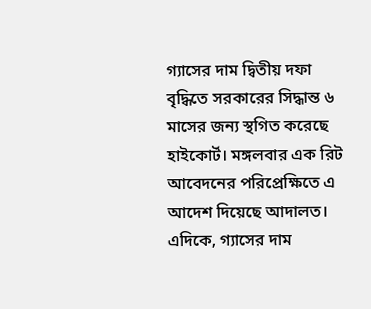গ্যাসের দাম দ্বিতীয় দফা বৃদ্ধিতে সরকারের সিদ্ধান্ত ৬ মাসের জন্য স্থগিত করেছে হাইকোর্ট। মঙ্গলবার এক রিট আবেদনের পরিপ্রেক্ষিতে এ আদেশ দিয়েছে আদালত।
এদিকে, গ্যাসের দাম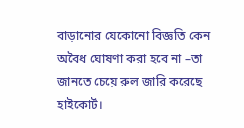বাড়ানোর যেকোনো বিজ্ঞতি কেন অবৈধ ঘোষণা করা হবে না –তা জানতে চেয়ে রুল জারি করেছে হাইকোর্ট।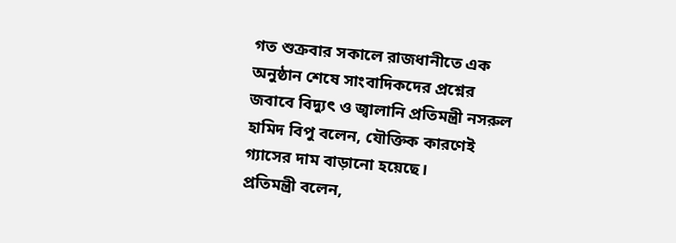গত শুক্রবার সকালে রাজধানীতে এক অনুষ্ঠান শেষে সাংবাদিকদের প্রশ্নের জবাবে বিদ্যুৎ ও জ্বালানি প্রতিমন্ত্রী নসরুল হামিদ বিপু বলেন, যৌক্তিক কারণেই গ্যাসের দাম বাড়ানো হয়েছে।
প্রতিমন্ত্রী বলেন,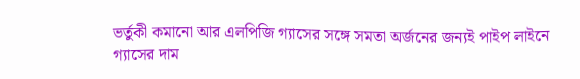ভর্তুকী কমানো আর এলপিজি গ্যাসের সঙ্গে সমতা অর্জনের জন্যই পাইপ লাইনে গ্যাসের দাম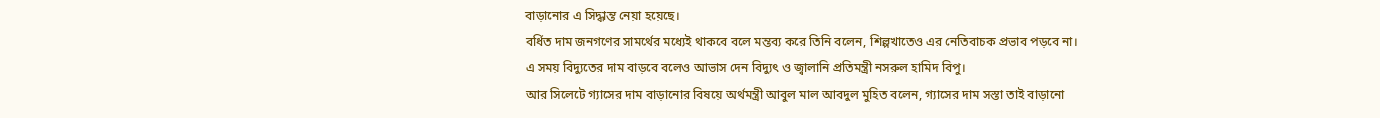বাড়ানোর এ সিদ্ধান্ত নেয়া হয়েছে।
বর্ধিত দাম জনগণের সামর্থের মধ্যেই থাকবে বলে মন্তব্য করে তিনি বলেন, শিল্পখাতেও এর নেতিবাচক প্রভাব পড়বে না।
এ সময় বিদ্যুতের দাম বাড়বে বলেও আভাস দেন বিদ্যুৎ ও জ্বালানি প্রতিমন্ত্রী নসরুল হামিদ বিপু।
আর সিলেটে গ্যাসের দাম বাড়ানোর বিষয়ে অর্থমন্ত্রী আবুল মাল আবদুল মুহিত বলেন, গ্যাসের দাম সস্তা তাই বাড়ানো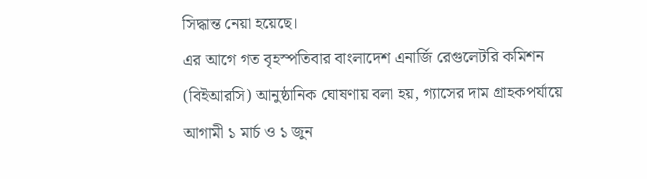সিদ্ধান্ত নেয়া হয়েছে।
এর আগে গত বৃহস্পতিবার বাংলাদেশ এনার্জি রেগুলেটরি কমিশন (বিইআরসি) আনুষ্ঠানিক ঘোষণায় বলা হয়, গ্যাসের দাম গ্রাহকপর্যায়ে আগামী ১ মার্চ ও ১ জুন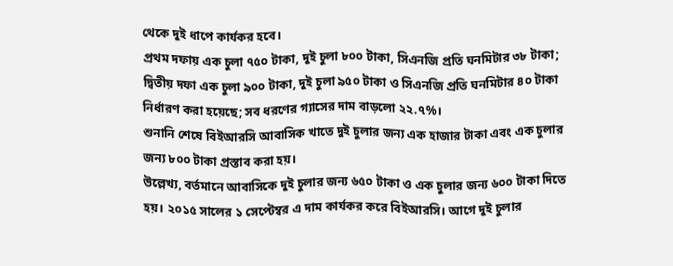থেকে দুই ধাপে কার্যকর হবে।
প্রথম দফায় এক চুলা ৭৫০ টাকা, দুই চুলা ৮০০ টাকা, সিএনজি প্রতি ঘনমিটার ৩৮ টাকা; দ্বিতীয় দফা এক চুলা ৯০০ টাকা, দুই চুলা ৯৫০ টাকা ও সিএনজি প্রতি ঘনমিটার ৪০ টাকা নির্ধারণ করা হয়েছে; সব ধরণের গ্যাসের দাম বাড়লো ২২.৭%।
শুনানি শেষে বিইআরসি আবাসিক খাতে দুই চুলার জন্য এক হাজার টাকা এবং এক চুলার জন্য ৮০০ টাকা প্রস্তাব করা হয়।
উল্লেখ্য, বর্তমানে আবাসিকে দুই চুলার জন্য ৬৫০ টাকা ও এক চুলার জন্য ৬০০ টাকা দিতে হয়। ২০১৫ সালের ১ সেপ্টেম্বর এ দাম কার্যকর করে বিইআরসি। আগে দুই চুলার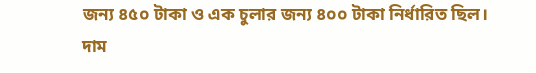জন্য ৪৫০ টাকা ও এক চুলার জন্য ৪০০ টাকা নির্ধারিত ছিল। দাম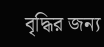বৃদ্ধির জন্য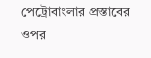পেট্রোবাংলার প্রস্তাবের ওপর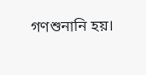গণশুনানি হয়।